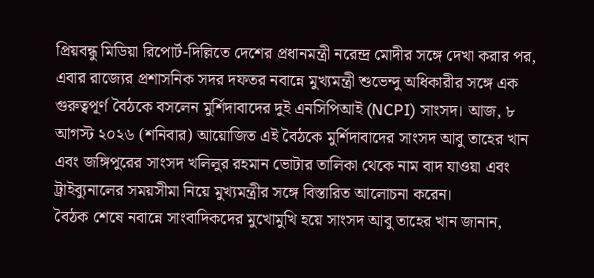প্রিয়বন্ধু মিডিয়া রিপোর্ট-দিল্লিতে দেশের প্রধানমন্ত্রী নরেন্দ্র মোদীর সঙ্গে দেখা করার পর, এবার রাজ্যের প্রশাসনিক সদর দফতর নবান্নে মুখ্যমন্ত্রী শুভেন্দু অধিকারীর সঙ্গে এক গুরুত্বপূর্ণ বৈঠকে বসলেন মুর্শিদাবাদের দুই এনসিপিআই (NCPI) সাংসদ। আজ, ৮ আগস্ট ২০২৬ (শনিবার) আয়োজিত এই বৈঠকে মুর্শিদাবাদের সাংসদ আবু তাহের খান এবং জঙ্গিপুরের সাংসদ খলিলুর রহমান ভোটার তালিকা থেকে নাম বাদ যাওয়া এবং ট্রাইব্যুনালের সময়সীমা নিয়ে মুখ্যমন্ত্রীর সঙ্গে বিস্তারিত আলোচনা করেন।
বৈঠক শেষে নবান্নে সাংবাদিকদের মুখোমুখি হয়ে সাংসদ আবু তাহের খান জানান,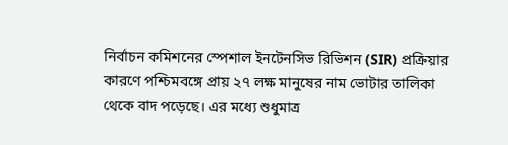নির্বাচন কমিশনের স্পেশাল ইনটেনসিভ রিভিশন (SIR) প্রক্রিয়ার কারণে পশ্চিমবঙ্গে প্রায় ২৭ লক্ষ মানুষের নাম ভোটার তালিকা থেকে বাদ পড়েছে। এর মধ্যে শুধুমাত্র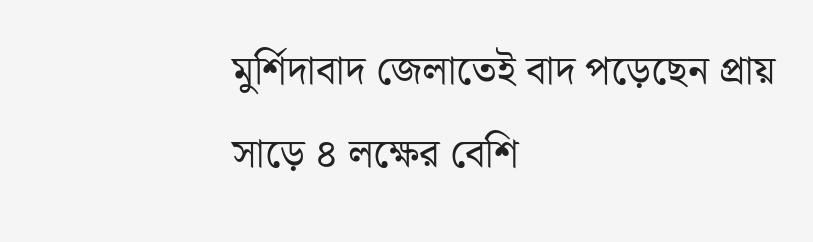মুর্শিদাবাদ জেলাতেই বাদ পড়েছেন প্রায় সাড়ে ৪ লক্ষের বেশি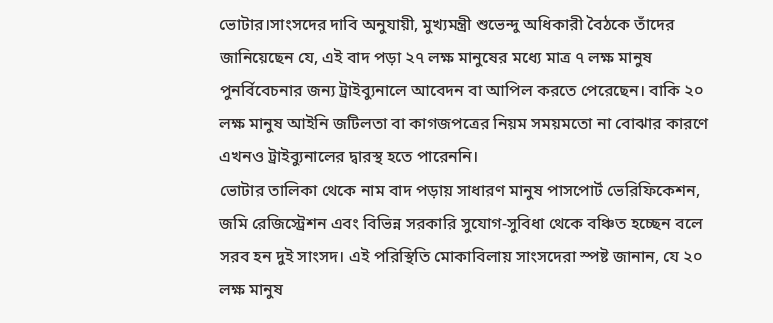ভোটার।সাংসদের দাবি অনুযায়ী, মুখ্যমন্ত্রী শুভেন্দু অধিকারী বৈঠকে তাঁদের জানিয়েছেন যে, এই বাদ পড়া ২৭ লক্ষ মানুষের মধ্যে মাত্র ৭ লক্ষ মানুষ পুনর্বিবেচনার জন্য ট্রাইব্যুনালে আবেদন বা আপিল করতে পেরেছেন। বাকি ২০ লক্ষ মানুষ আইনি জটিলতা বা কাগজপত্রের নিয়ম সময়মতো না বোঝার কারণে এখনও ট্রাইব্যুনালের দ্বারস্থ হতে পারেননি।
ভোটার তালিকা থেকে নাম বাদ পড়ায় সাধারণ মানুষ পাসপোর্ট ভেরিফিকেশন, জমি রেজিস্ট্রেশন এবং বিভিন্ন সরকারি সুযোগ-সুবিধা থেকে বঞ্চিত হচ্ছেন বলে সরব হন দুই সাংসদ। এই পরিস্থিতি মোকাবিলায় সাংসদেরা স্পষ্ট জানান, যে ২০ লক্ষ মানুষ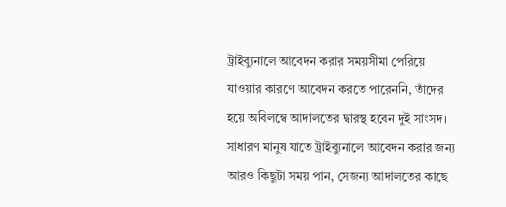ট্রাইব্যুনালে আবেদন করার সময়সীমা পেরিয়ে যাওয়ার কারণে আবেদন করতে পারেননি, তাঁদের হয়ে অবিলম্বে আদালতের দ্বারস্থ হবেন দুই সাংসদ। সাধারণ মানুষ যাতে ট্রাইব্যুনালে আবেদন করার জন্য আরও কিছুটা সময় পান, সেজন্য আদালতের কাছে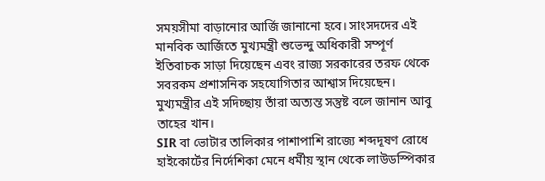সময়সীমা বাড়ানোর আর্জি জানানো হবে। সাংসদদের এই মানবিক আর্জিতে মুখ্যমন্ত্রী শুভেন্দু অধিকারী সম্পূর্ণ ইতিবাচক সাড়া দিয়েছেন এবং রাজ্য সরকারের তরফ থেকে সবরকম প্রশাসনিক সহযোগিতার আশ্বাস দিয়েছেন। মুখ্যমন্ত্রীর এই সদিচ্ছায় তাঁরা অত্যন্ত সন্তুষ্ট বলে জানান আবু তাহের খান।
SIR বা ভোটার তালিকার পাশাপাশি রাজ্যে শব্দদূষণ রোধে হাইকোর্টের নির্দেশিকা মেনে ধর্মীয় স্থান থেকে লাউডস্পিকার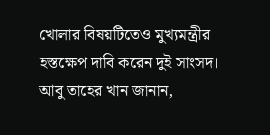খোলার বিষয়টিতেও মুখ্যমন্ত্রীর হস্তক্ষেপ দাবি করেন দুই সাংসদ। আবু তাহের খান জানান,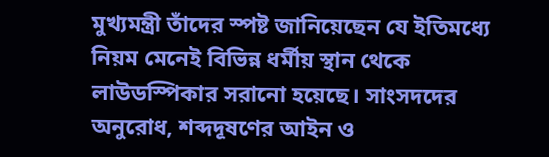মুখ্যমন্ত্রী তাঁদের স্পষ্ট জানিয়েছেন যে ইতিমধ্যে নিয়ম মেনেই বিভিন্ন ধর্মীয় স্থান থেকে লাউডস্পিকার সরানো হয়েছে। সাংসদদের অনুরোধ, শব্দদূষণের আইন ও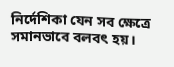নির্দেশিকা যেন সব ক্ষেত্রে সমানভাবে বলবৎ হয়।